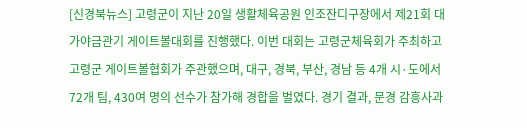[신경북뉴스] 고령군이 지난 20일 생활체육공원 인조잔디구장에서 제21회 대가야금관기 게이트볼대회를 진행했다. 이번 대회는 고령군체육회가 주최하고 고령군 게이트볼협회가 주관했으며, 대구, 경북, 부산, 경남 등 4개 시·도에서 72개 팀, 430여 명의 선수가 참가해 경합을 벌였다. 경기 결과, 문경 감흥사과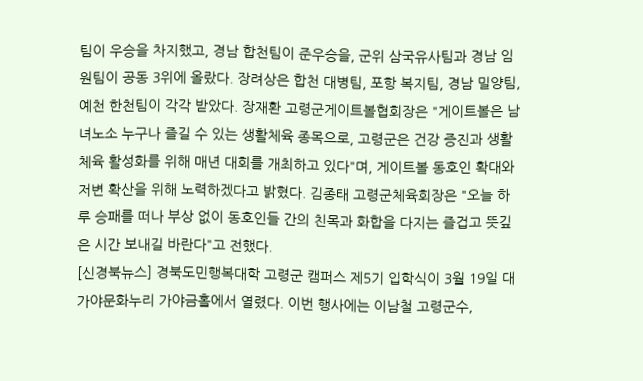팀이 우승을 차지했고, 경남 합천팀이 준우승을, 군위 삼국유사팀과 경남 임원팀이 공동 3위에 올랐다. 장려상은 합천 대병팀, 포항 복지팀, 경남 밀양팀, 예천 한천팀이 각각 받았다. 장재환 고령군게이트볼협회장은 "게이트볼은 남녀노소 누구나 즐길 수 있는 생활체육 종목으로, 고령군은 건강 증진과 생활체육 활성화를 위해 매년 대회를 개최하고 있다"며, 게이트볼 동호인 확대와 저변 확산을 위해 노력하겠다고 밝혔다. 김종태 고령군체육회장은 "오늘 하루 승패를 떠나 부상 없이 동호인들 간의 친목과 화합을 다지는 즐겁고 뜻깊은 시간 보내길 바란다"고 전했다.
[신경북뉴스] 경북도민행복대학 고령군 캠퍼스 제5기 입학식이 3월 19일 대가야문화누리 가야금홀에서 열렸다. 이번 행사에는 이남철 고령군수,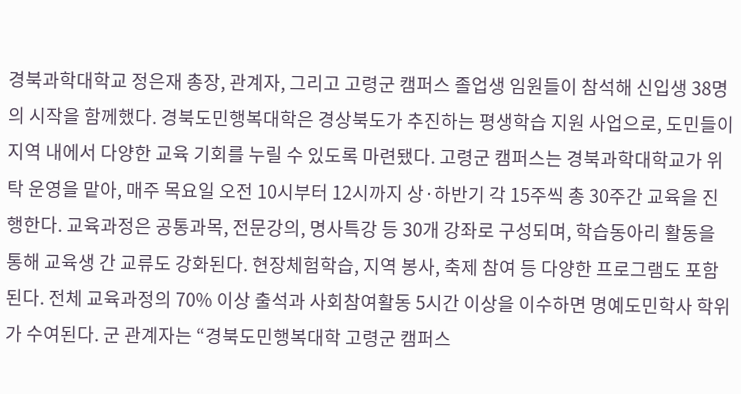경북과학대학교 정은재 총장, 관계자, 그리고 고령군 캠퍼스 졸업생 임원들이 참석해 신입생 38명의 시작을 함께했다. 경북도민행복대학은 경상북도가 추진하는 평생학습 지원 사업으로, 도민들이 지역 내에서 다양한 교육 기회를 누릴 수 있도록 마련됐다. 고령군 캠퍼스는 경북과학대학교가 위탁 운영을 맡아, 매주 목요일 오전 10시부터 12시까지 상·하반기 각 15주씩 총 30주간 교육을 진행한다. 교육과정은 공통과목, 전문강의, 명사특강 등 30개 강좌로 구성되며, 학습동아리 활동을 통해 교육생 간 교류도 강화된다. 현장체험학습, 지역 봉사, 축제 참여 등 다양한 프로그램도 포함된다. 전체 교육과정의 70% 이상 출석과 사회참여활동 5시간 이상을 이수하면 명예도민학사 학위가 수여된다. 군 관계자는 “경북도민행복대학 고령군 캠퍼스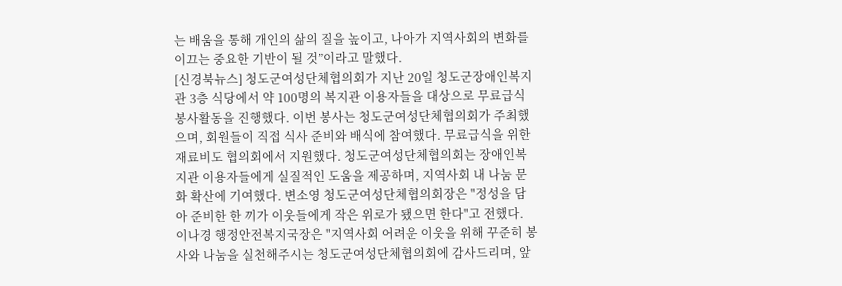는 배움을 통해 개인의 삶의 질을 높이고, 나아가 지역사회의 변화를 이끄는 중요한 기반이 될 것”이라고 말했다.
[신경북뉴스] 청도군여성단체협의회가 지난 20일 청도군장애인복지관 3층 식당에서 약 100명의 복지관 이용자들을 대상으로 무료급식 봉사활동을 진행했다. 이번 봉사는 청도군여성단체협의회가 주최했으며, 회원들이 직접 식사 준비와 배식에 참여했다. 무료급식을 위한 재료비도 협의회에서 지원했다. 청도군여성단체협의회는 장애인복지관 이용자들에게 실질적인 도움을 제공하며, 지역사회 내 나눔 문화 확산에 기여했다. 변소영 청도군여성단체협의회장은 "정성을 담아 준비한 한 끼가 이웃들에게 작은 위로가 됐으면 한다"고 전했다. 이나경 행정안전복지국장은 "지역사회 어려운 이웃을 위해 꾸준히 봉사와 나눔을 실천해주시는 청도군여성단체협의회에 감사드리며, 앞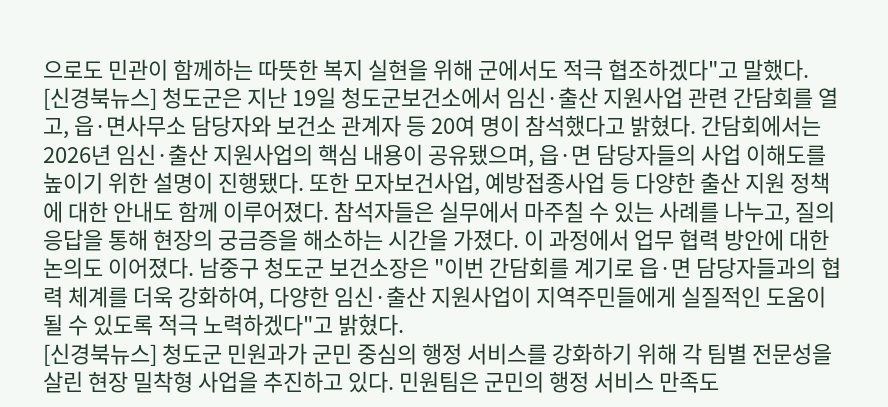으로도 민관이 함께하는 따뜻한 복지 실현을 위해 군에서도 적극 협조하겠다"고 말했다.
[신경북뉴스] 청도군은 지난 19일 청도군보건소에서 임신·출산 지원사업 관련 간담회를 열고, 읍·면사무소 담당자와 보건소 관계자 등 20여 명이 참석했다고 밝혔다. 간담회에서는 2026년 임신·출산 지원사업의 핵심 내용이 공유됐으며, 읍·면 담당자들의 사업 이해도를 높이기 위한 설명이 진행됐다. 또한 모자보건사업, 예방접종사업 등 다양한 출산 지원 정책에 대한 안내도 함께 이루어졌다. 참석자들은 실무에서 마주칠 수 있는 사례를 나누고, 질의응답을 통해 현장의 궁금증을 해소하는 시간을 가졌다. 이 과정에서 업무 협력 방안에 대한 논의도 이어졌다. 남중구 청도군 보건소장은 "이번 간담회를 계기로 읍·면 담당자들과의 협력 체계를 더욱 강화하여, 다양한 임신·출산 지원사업이 지역주민들에게 실질적인 도움이 될 수 있도록 적극 노력하겠다"고 밝혔다.
[신경북뉴스] 청도군 민원과가 군민 중심의 행정 서비스를 강화하기 위해 각 팀별 전문성을 살린 현장 밀착형 사업을 추진하고 있다. 민원팀은 군민의 행정 서비스 만족도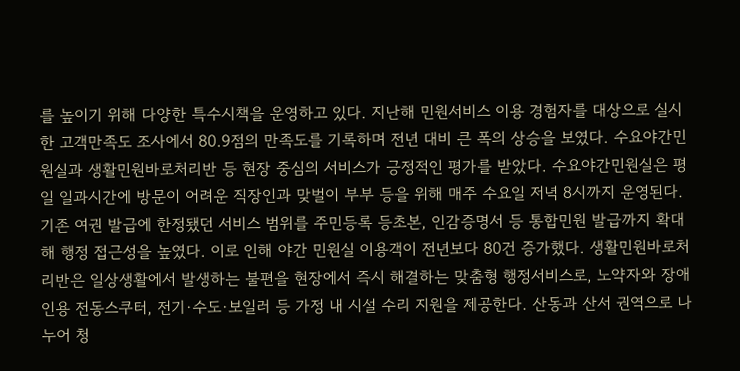를 높이기 위해 다양한 특수시책을 운영하고 있다. 지난해 민원서비스 이용 경험자를 대상으로 실시한 고객만족도 조사에서 80.9점의 만족도를 기록하며 전년 대비 큰 폭의 상승을 보였다. 수요야간민원실과 생활민원바로처리반 등 현장 중심의 서비스가 긍정적인 평가를 받았다. 수요야간민원실은 평일 일과시간에 방문이 어려운 직장인과 맞벌이 부부 등을 위해 매주 수요일 저녁 8시까지 운영된다. 기존 여권 발급에 한정됐던 서비스 범위를 주민등록 등초본, 인감증명서 등 통합민원 발급까지 확대해 행정 접근성을 높였다. 이로 인해 야간 민원실 이용객이 전년보다 80건 증가했다. 생활민원바로처리반은 일상생활에서 발생하는 불편을 현장에서 즉시 해결하는 맞춤형 행정서비스로, 노약자와 장애인용 전동스쿠터, 전기·수도·보일러 등 가정 내 시설 수리 지원을 제공한다. 산동과 산서 권역으로 나누어 청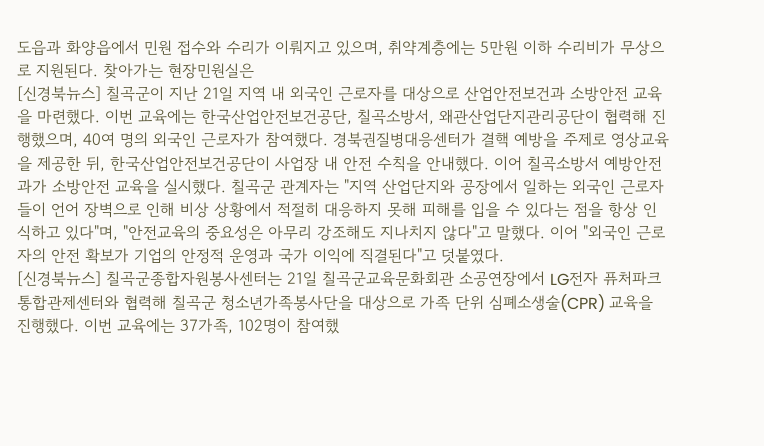도읍과 화양읍에서 민원 접수와 수리가 이뤄지고 있으며, 취약계층에는 5만원 이하 수리비가 무상으로 지원된다. 찾아가는 현장민원실은
[신경북뉴스] 칠곡군이 지난 21일 지역 내 외국인 근로자를 대상으로 산업안전보건과 소방안전 교육을 마련했다. 이번 교육에는 한국산업안전보건공단, 칠곡소방서, 왜관산업단지관리공단이 협력해 진행했으며, 40여 명의 외국인 근로자가 참여했다. 경북권질병대응센터가 결핵 예방을 주제로 영상교육을 제공한 뒤, 한국산업안전보건공단이 사업장 내 안전 수칙을 안내했다. 이어 칠곡소방서 예방안전과가 소방안전 교육을 실시했다. 칠곡군 관계자는 "지역 산업단지와 공장에서 일하는 외국인 근로자들이 언어 장벽으로 인해 비상 상황에서 적절히 대응하지 못해 피해를 입을 수 있다는 점을 항상 인식하고 있다"며, "안전교육의 중요성은 아무리 강조해도 지나치지 않다"고 말했다. 이어 "외국인 근로자의 안전 확보가 기업의 안정적 운영과 국가 이익에 직결된다"고 덧붙였다.
[신경북뉴스] 칠곡군종합자원봉사센터는 21일 칠곡군교육문화회관 소공연장에서 LG전자 퓨처파크 통합관제센터와 협력해 칠곡군 청소년가족봉사단을 대상으로 가족 단위 심폐소생술(CPR) 교육을 진행했다. 이번 교육에는 37가족, 102명이 참여했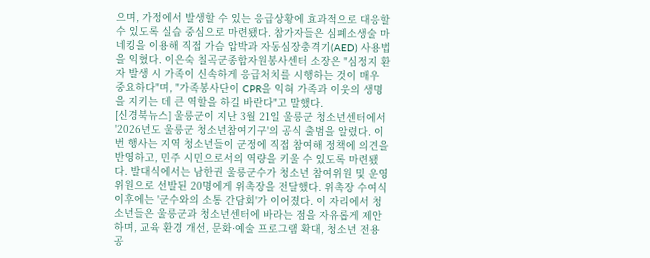으며, 가정에서 발생할 수 있는 응급상황에 효과적으로 대응할 수 있도록 실습 중심으로 마련됐다. 참가자들은 심폐소생술 마네킹을 이용해 직접 가슴 압박과 자동심장충격기(AED) 사용법을 익혔다. 이은숙 칠곡군종합자원봉사센터 소장은 "심정지 환자 발생 시 가족이 신속하게 응급처치를 시행하는 것이 매우 중요하다"며, "가족봉사단이 CPR을 익혀 가족과 이웃의 생명을 지키는 데 큰 역할을 하길 바란다"고 말했다.
[신경북뉴스] 울릉군이 지난 3월 21일 울릉군 청소년센터에서 '2026년도 울릉군 청소년참여기구'의 공식 출범을 알렸다. 이번 행사는 지역 청소년들이 군정에 직접 참여해 정책에 의견을 반영하고, 민주 시민으로서의 역량을 키울 수 있도록 마련됐다. 발대식에서는 남한권 울릉군수가 청소년 참여위원 및 운영위원으로 선발된 20명에게 위촉장을 전달했다. 위촉장 수여식 이후에는 '군수와의 소통 간담회'가 이어졌다. 이 자리에서 청소년들은 울릉군과 청소년센터에 바라는 점을 자유롭게 제안하며, 교육 환경 개선, 문화·예술 프로그램 확대, 청소년 전용 공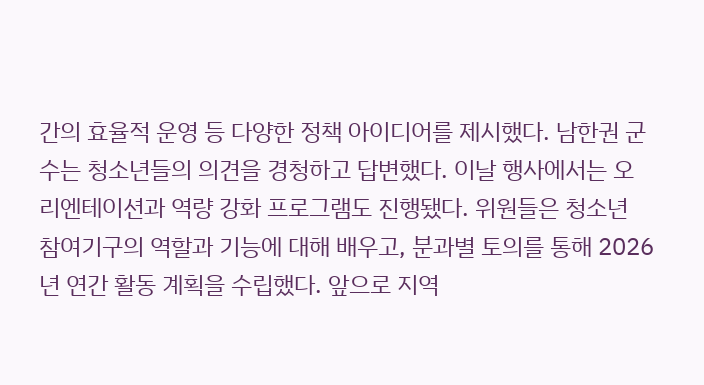간의 효율적 운영 등 다양한 정책 아이디어를 제시했다. 남한권 군수는 청소년들의 의견을 경청하고 답변했다. 이날 행사에서는 오리엔테이션과 역량 강화 프로그램도 진행됐다. 위원들은 청소년 참여기구의 역할과 기능에 대해 배우고, 분과별 토의를 통해 2026년 연간 활동 계획을 수립했다. 앞으로 지역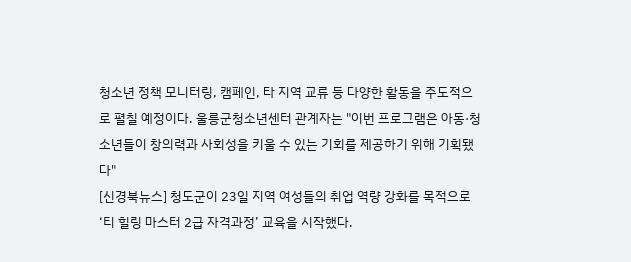청소년 정책 모니터링, 캠페인, 타 지역 교류 등 다양한 활동을 주도적으로 펼칠 예정이다. 울릉군청소년센터 관계자는 "이번 프로그램은 아동·청소년들이 창의력과 사회성을 키울 수 있는 기회를 제공하기 위해 기획됐다"
[신경북뉴스] 청도군이 23일 지역 여성들의 취업 역량 강화를 목적으로 ‘티 힐링 마스터 2급 자격과정’ 교육을 시작했다.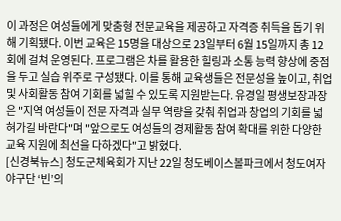이 과정은 여성들에게 맞춤형 전문교육을 제공하고 자격증 취득을 돕기 위해 기획됐다. 이번 교육은 15명을 대상으로 23일부터 6월 15일까지 총 12회에 걸쳐 운영된다. 프로그램은 차를 활용한 힐링과 소통 능력 향상에 중점을 두고 실습 위주로 구성됐다. 이를 통해 교육생들은 전문성을 높이고, 취업 및 사회활동 참여 기회를 넓힐 수 있도록 지원받는다. 유경일 평생보장과장은 "지역 여성들이 전문 자격과 실무 역량을 갖춰 취업과 창업의 기회를 넓혀가길 바란다"며 "앞으로도 여성들의 경제활동 참여 확대를 위한 다양한 교육 지원에 최선을 다하겠다"고 밝혔다.
[신경북뉴스] 청도군체육회가 지난 22일 청도베이스볼파크에서 청도여자야구단 ‘빈’의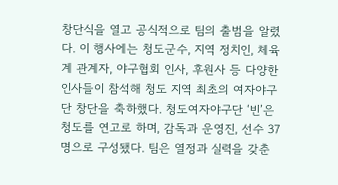창단식을 열고 공식적으로 팀의 출범을 알렸다. 이 행사에는 청도군수, 지역 정치인, 체육계 관계자, 야구협회 인사, 후원사 등 다양한 인사들이 참석해 청도 지역 최초의 여자야구단 창단을 축하했다. 청도여자야구단 ‘빈’은 청도를 연고로 하며, 감독과 운영진, 선수 37명으로 구성됐다. 팀은 열정과 실력을 갖춘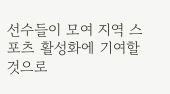선수들이 모여 지역 스포츠 활성화에 기여할 것으로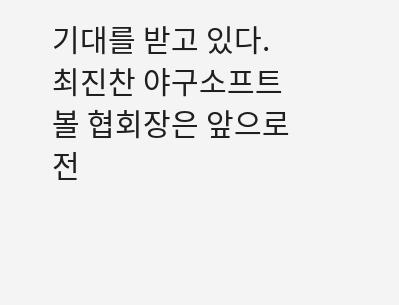기대를 받고 있다. 최진찬 야구소프트볼 협회장은 앞으로 전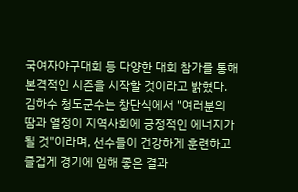국여자야구대회 등 다양한 대회 참가를 통해 본격적인 시즌을 시작할 것이라고 밝혔다. 김하수 청도군수는 창단식에서 "여러분의 땀과 열정이 지역사회에 긍정적인 에너지가 될 것"이라며, 선수들이 건강하게 훈련하고 즐겁게 경기에 임해 좋은 결과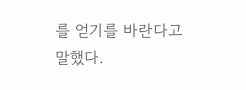를 얻기를 바란다고 말했다.